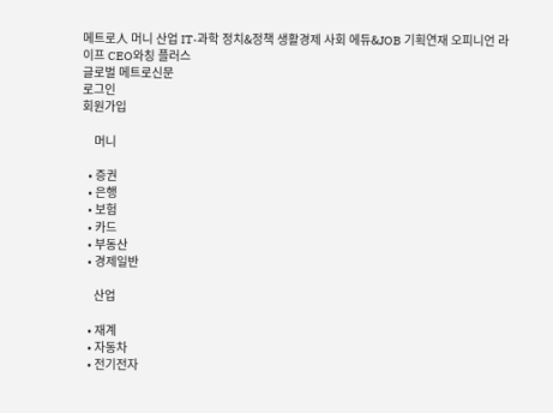메트로人 머니 산업 IT·과학 정치&정책 생활경제 사회 에듀&JOB 기획연재 오피니언 라이프 CEO와칭 플러스
글로벌 메트로신문
로그인
회원가입

    머니

  • 증권
  • 은행
  • 보험
  • 카드
  • 부동산
  • 경제일반

    산업

  • 재계
  • 자동차
  • 전기전자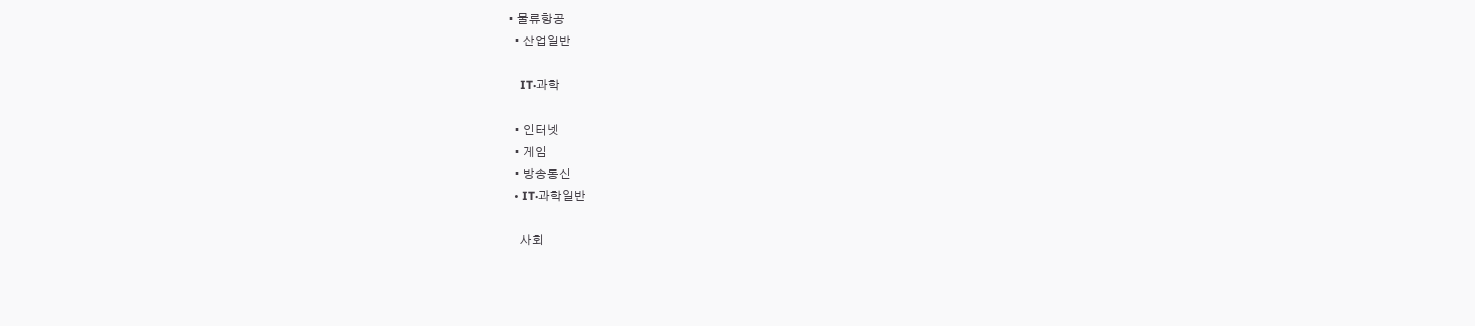• 물류항공
  • 산업일반

    IT·과학

  • 인터넷
  • 게임
  • 방송통신
  • IT·과학일반

    사회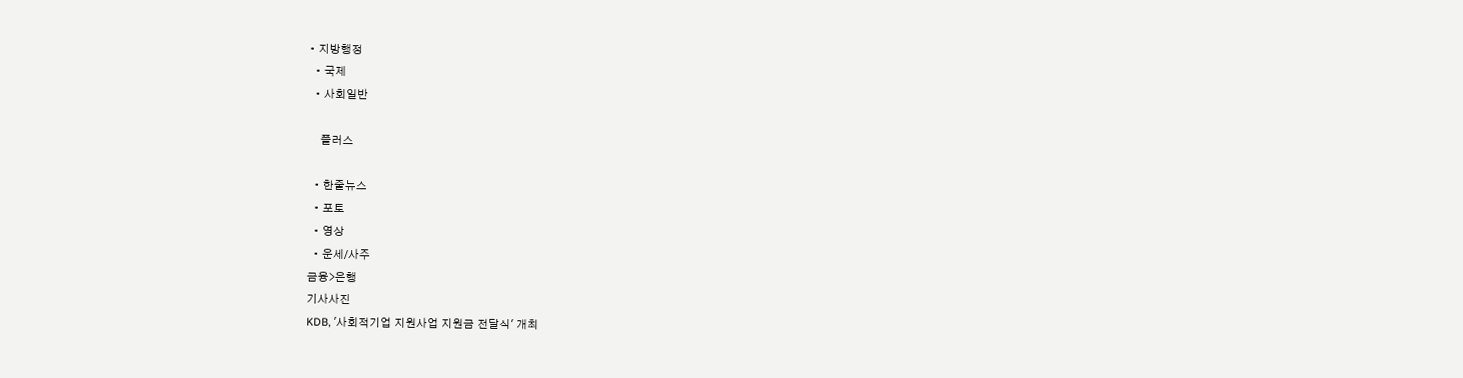• 지방행정
  • 국제
  • 사회일반

    플러스

  • 한줄뉴스
  • 포토
  • 영상
  • 운세/사주
금융>은행
기사사진
KDB, '사회적기업 지원사업 지원금 전달식' 개최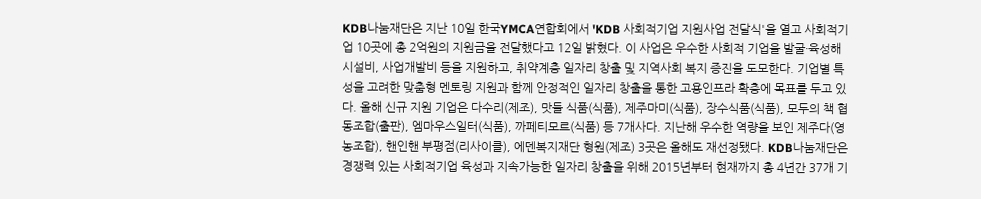KDB나눔재단은 지난 10일 한국YMCA연합회에서 'KDB 사회적기업 지원사업 전달식'을 열고 사회적기업 10곳에 총 2억원의 지원금을 전달했다고 12일 밝혔다. 이 사업은 우수한 사회적 기업을 발굴·육성해 시설비, 사업개발비 등을 지원하고, 취약계층 일자리 창출 및 지역사회 복지 증진을 도모한다. 기업별 특성을 고려한 맞춤형 멘토링 지원과 함께 안정적인 일자리 창출을 통한 고용인프라 확충에 목표를 두고 있다. 올해 신규 지원 기업은 다수리(제조), 맛들 식품(식품), 제주마미(식품), 장수식품(식품), 모두의 책 협동조합(출판), 엠마우스일터(식품), 까페티모르(식품) 등 7개사다. 지난해 우수한 역량을 보인 제주다(영농조합), 핸인핸 부평점(리사이클), 에덴복지재단 형원(제조) 3곳은 올해도 재선정됐다. KDB나눔재단은 경쟁력 있는 사회적기업 육성과 지속가능한 일자리 창출을 위해 2015년부터 현재까지 총 4년간 37개 기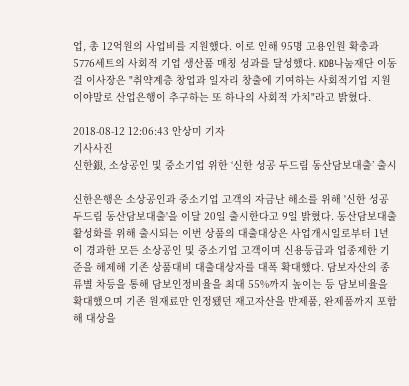업, 총 12억원의 사업비를 지원했다. 이로 인해 95명 고용인원 확충과 5776세트의 사회적 기업 생산품 매칭 성과를 달성했다. KDB나눔재단 이동걸 이사장은 "취약계층 창업과 일자리 창출에 기여하는 사회적기업 지원이야말로 산업은행이 추구하는 또 하나의 사회적 가치"라고 밝혔다.

2018-08-12 12:06:43 안상미 기자
기사사진
신한銀, 소상공인 및 중소기업 위한 ‘신한 성공 두드림 동산담보대출’ 출시

신한은행은 소상공인과 중소기업 고객의 자금난 해소를 위해 '신한 성공 두드림 동산담보대출'을 이달 20일 출시한다고 9일 밝혔다. 동산담보대출 활성화를 위해 출시되는 이번 상품의 대출대상은 사업개시일로부터 1년이 경과한 모든 소상공인 및 중소기업 고객이며 신용등급과 업종제한 기준을 해제해 기존 상품대비 대출대상자를 대폭 확대했다. 담보자산의 종류별 차등을 통해 담보인정비율을 최대 55%까지 높이는 등 담보비율을 확대했으며 기존 원재료만 인정됐던 재고자산을 반제품, 완제품까지 포함해 대상을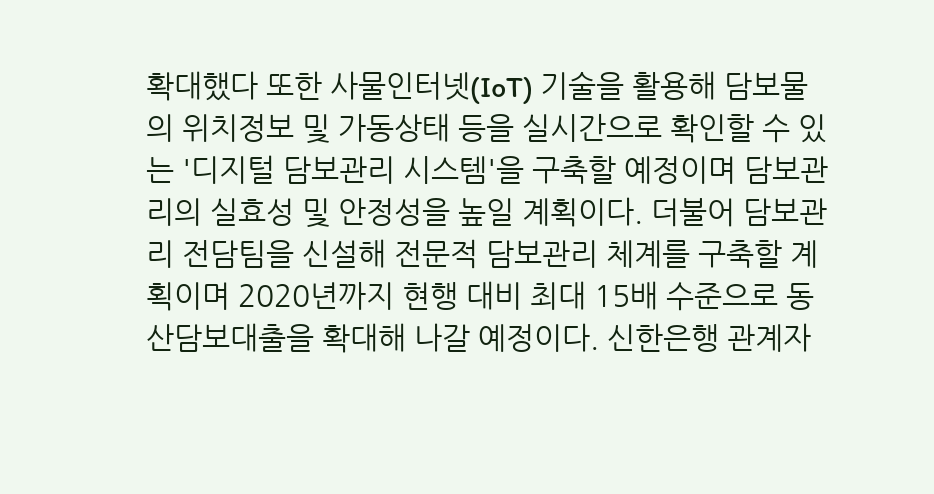확대했다 또한 사물인터넷(IoT) 기술을 활용해 담보물의 위치정보 및 가동상태 등을 실시간으로 확인할 수 있는 '디지털 담보관리 시스템'을 구축할 예정이며 담보관리의 실효성 및 안정성을 높일 계획이다. 더불어 담보관리 전담팀을 신설해 전문적 담보관리 체계를 구축할 계획이며 2020년까지 현행 대비 최대 15배 수준으로 동산담보대출을 확대해 나갈 예정이다. 신한은행 관계자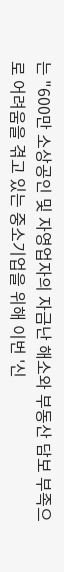는 "600만 소상공인 및 자영업자의 자금난 해소와 부동산 담보 부족으로 어려움을 겪고 있는 중소기업을 위해 이번 '신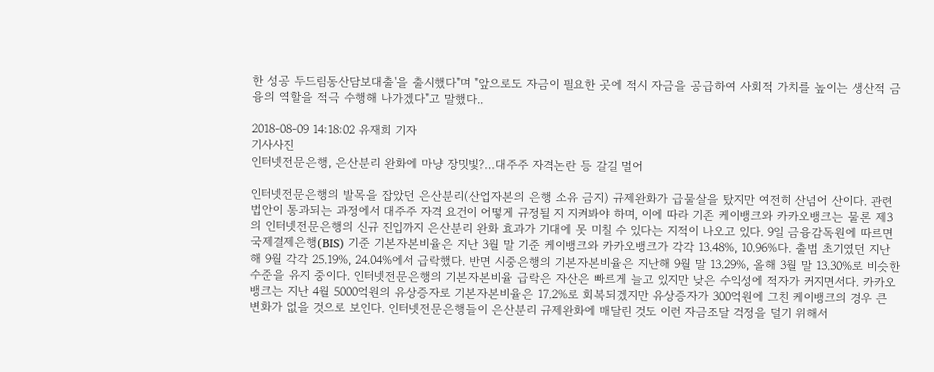한 성공 두드림동산담보대출'을 출시했다"며 "앞으로도 자금이 필요한 곳에 적시 자금을 공급하여 사회적 가치를 높이는 생산적 금융의 역할을 적극 수행해 나가겠다"고 말했다..

2018-08-09 14:18:02 유재희 기자
기사사진
인터넷전문은행, 은산분리 완화에 마냥 장밋빛?…대주주 자격논란 등 갈길 멀어

인터넷전문은행의 발목을 잡았던 은산분리(산업자본의 은행 소유 금지) 규제완화가 급물살을 탔지만 여전히 산넘어 산이다. 관련 법안이 통과되는 과정에서 대주주 자격 요건이 어떻게 규정될 지 지켜봐야 하며, 이에 따라 기존 케이뱅크와 카카오뱅크는 물론 제3의 인터넷전문은행의 신규 진입까지 은산분리 완화 효과가 기대에 못 미칠 수 있다는 지적이 나오고 있다. 9일 금융감독원에 따르면 국제결제은행(BIS) 기준 기본자본비율은 지난 3월 말 기준 케이뱅크와 카카오뱅크가 각각 13.48%, 10.96%다. 출범 초기였던 지난해 9월 각각 25.19%, 24.04%에서 급락했다. 반면 시중은행의 기본자본비율은 지난해 9월 말 13.29%, 올해 3월 말 13.30%로 비슷한 수준을 유지 중이다. 인터넷전문은행의 기본자본비율 급락은 자산은 빠르게 늘고 있지만 낮은 수익성에 적자가 커지면서다. 카카오뱅크는 지난 4월 5000억원의 유상증자로 기본자본비율은 17.2%로 회복되겠지만 유상증자가 300억원에 그친 케이뱅크의 경우 큰 변화가 없을 것으로 보인다. 인터넷전문은행들이 은산분리 규제완화에 매달린 것도 이런 자금조달 걱정을 덜기 위해서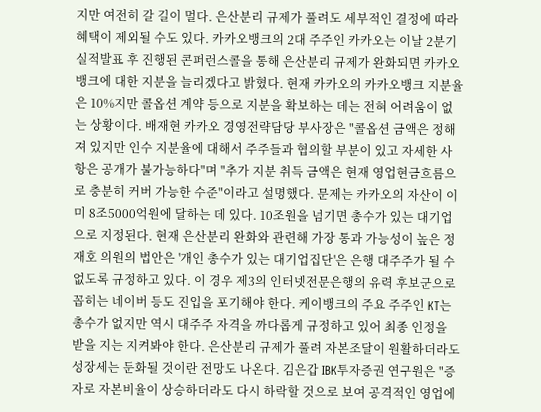지만 여전히 갈 길이 멀다. 은산분리 규제가 풀려도 세부적인 결정에 따라 혜택이 제외될 수도 있다. 카카오뱅크의 2대 주주인 카카오는 이날 2분기 실적발표 후 진행된 콘퍼런스콜을 통해 은산분리 규제가 완화되면 카카오뱅크에 대한 지분을 늘리겠다고 밝혔다. 현재 카카오의 카카오뱅크 지분율은 10%지만 콜옵션 계약 등으로 지분을 확보하는 데는 전혀 어려움이 없는 상황이다. 배재현 카카오 경영전략담당 부사장은 "콜옵션 금액은 정해져 있지만 인수 지분율에 대해서 주주들과 협의할 부분이 있고 자세한 사항은 공개가 불가능하다"며 "추가 지분 취득 금액은 현재 영업현금흐름으로 충분히 커버 가능한 수준"이라고 설명했다. 문제는 카카오의 자산이 이미 8조5000억원에 달하는 데 있다. 10조원을 넘기면 총수가 있는 대기업으로 지정된다. 현재 은산분리 완화와 관련해 가장 통과 가능성이 높은 정재호 의원의 법안은 '개인 총수가 있는 대기업집단'은 은행 대주주가 될 수 없도록 규정하고 있다. 이 경우 제3의 인터넷전문은행의 유력 후보군으로 꼽히는 네이버 등도 진입을 포기해야 한다. 케이뱅크의 주요 주주인 KT는 총수가 없지만 역시 대주주 자격을 까다롭게 규정하고 있어 최종 인정을 받을 지는 지켜봐야 한다. 은산분리 규제가 풀려 자본조달이 원활하더라도 성장세는 둔화될 것이란 전망도 나온다. 김은갑 IBK투자증권 연구원은 "증자로 자본비율이 상승하더라도 다시 하락할 것으로 보여 공격적인 영업에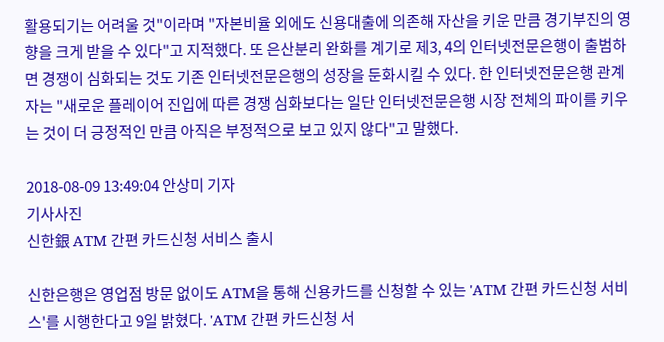활용되기는 어려울 것"이라며 "자본비율 외에도 신용대출에 의존해 자산을 키운 만큼 경기부진의 영향을 크게 받을 수 있다"고 지적했다. 또 은산분리 완화를 계기로 제3, 4의 인터넷전문은행이 출범하면 경쟁이 심화되는 것도 기존 인터넷전문은행의 성장을 둔화시킬 수 있다. 한 인터넷전문은행 관계자는 "새로운 플레이어 진입에 따른 경쟁 심화보다는 일단 인터넷전문은행 시장 전체의 파이를 키우는 것이 더 긍정적인 만큼 아직은 부정적으로 보고 있지 않다"고 말했다.

2018-08-09 13:49:04 안상미 기자
기사사진
신한銀 ATM 간편 카드신청 서비스 출시

신한은행은 영업점 방문 없이도 ATM을 통해 신용카드를 신청할 수 있는 'ATM 간편 카드신청 서비스'를 시행한다고 9일 밝혔다. 'ATM 간편 카드신청 서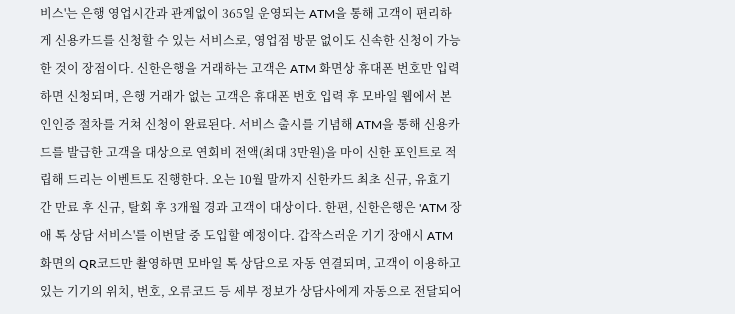비스'는 은행 영업시간과 관계없이 365일 운영되는 ATM을 통해 고객이 편리하게 신용카드를 신청할 수 있는 서비스로, 영업점 방문 없이도 신속한 신청이 가능한 것이 장점이다. 신한은행을 거래하는 고객은 ATM 화면상 휴대폰 번호만 입력하면 신청되며, 은행 거래가 없는 고객은 휴대폰 번호 입력 후 모바일 웹에서 본인인증 절차를 거쳐 신청이 완료된다. 서비스 출시를 기념해 ATM을 통해 신용카드를 발급한 고객을 대상으로 연회비 전액(최대 3만원)을 마이 신한 포인트로 적립해 드리는 이벤트도 진행한다. 오는 10월 말까지 신한카드 최초 신규, 유효기간 만료 후 신규, 탈회 후 3개월 경과 고객이 대상이다. 한편, 신한은행은 'ATM 장애 톡 상담 서비스'를 이번달 중 도입할 예정이다. 갑작스러운 기기 장애시 ATM 화면의 QR코드만 촬영하면 모바일 톡 상담으로 자동 연결되며, 고객이 이용하고 있는 기기의 위치, 번호, 오류코드 등 세부 정보가 상담사에게 자동으로 전달되어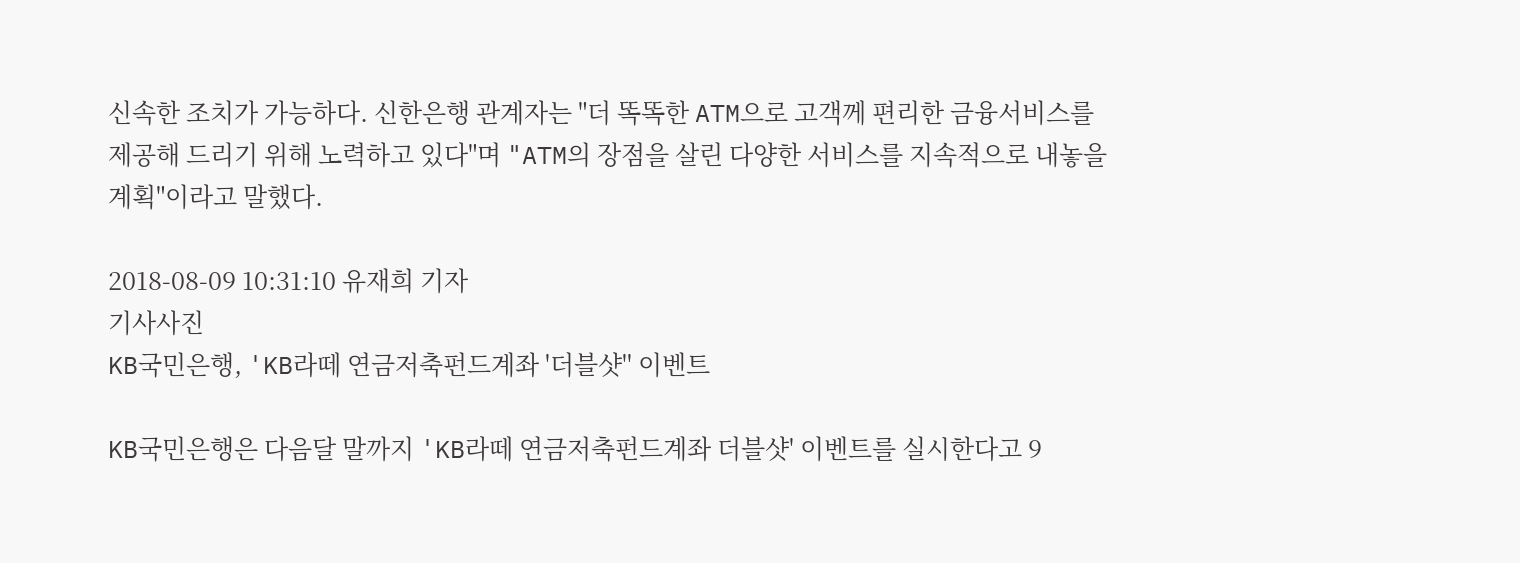신속한 조치가 가능하다. 신한은행 관계자는 "더 똑똑한 ATM으로 고객께 편리한 금융서비스를 제공해 드리기 위해 노력하고 있다"며 "ATM의 장점을 살린 다양한 서비스를 지속적으로 내놓을 계획"이라고 말했다.

2018-08-09 10:31:10 유재희 기자
기사사진
KB국민은행, 'KB라떼 연금저축펀드계좌 '더블샷'' 이벤트

KB국민은행은 다음달 말까지 'KB라떼 연금저축펀드계좌 더블샷' 이벤트를 실시한다고 9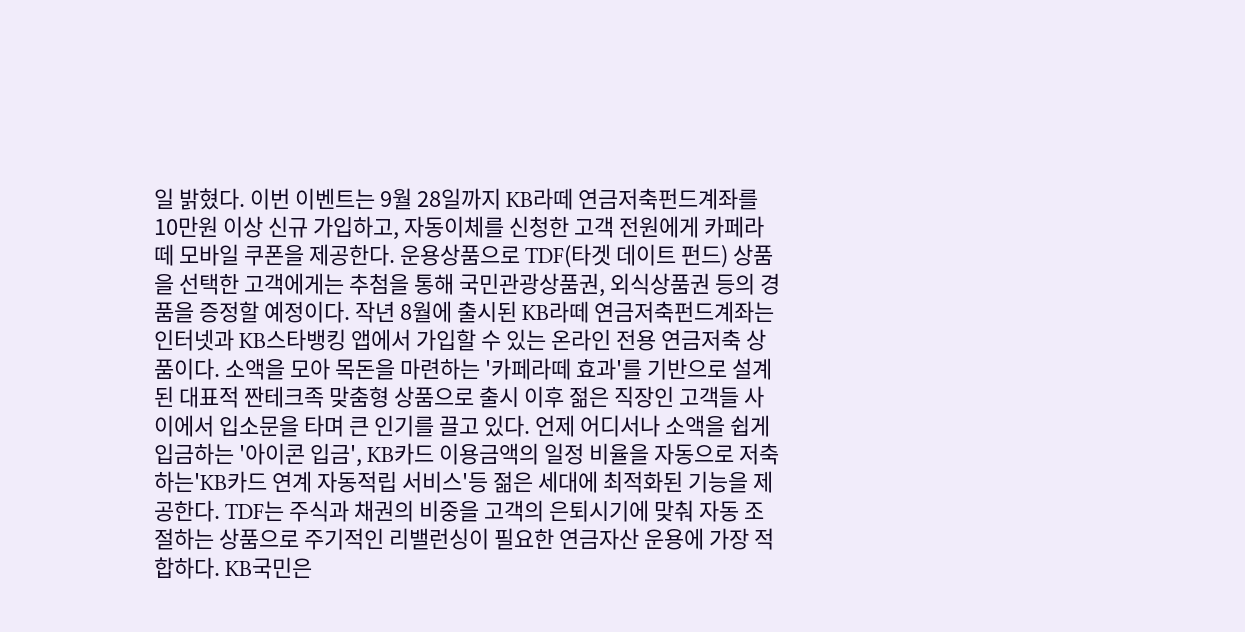일 밝혔다. 이번 이벤트는 9월 28일까지 KB라떼 연금저축펀드계좌를 10만원 이상 신규 가입하고, 자동이체를 신청한 고객 전원에게 카페라떼 모바일 쿠폰을 제공한다. 운용상품으로 TDF(타겟 데이트 펀드) 상품을 선택한 고객에게는 추첨을 통해 국민관광상품권, 외식상품권 등의 경품을 증정할 예정이다. 작년 8월에 출시된 KB라떼 연금저축펀드계좌는 인터넷과 KB스타뱅킹 앱에서 가입할 수 있는 온라인 전용 연금저축 상품이다. 소액을 모아 목돈을 마련하는 '카페라떼 효과'를 기반으로 설계된 대표적 짠테크족 맞춤형 상품으로 출시 이후 젊은 직장인 고객들 사이에서 입소문을 타며 큰 인기를 끌고 있다. 언제 어디서나 소액을 쉽게 입금하는 '아이콘 입금', KB카드 이용금액의 일정 비율을 자동으로 저축하는'KB카드 연계 자동적립 서비스'등 젊은 세대에 최적화된 기능을 제공한다. TDF는 주식과 채권의 비중을 고객의 은퇴시기에 맞춰 자동 조절하는 상품으로 주기적인 리밸런싱이 필요한 연금자산 운용에 가장 적합하다. KB국민은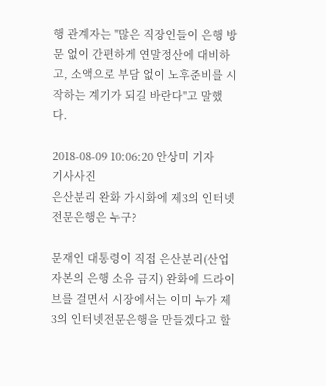행 관계자는 "많은 직장인들이 은행 방문 없이 간편하게 연말정산에 대비하고, 소액으로 부담 없이 노후준비를 시작하는 계기가 되길 바란다"고 말했다.

2018-08-09 10:06:20 안상미 기자
기사사진
은산분리 완화 가시화에 제3의 인터넷전문은행은 누구?

문재인 대통령이 직접 은산분리(산업자본의 은행 소유 금지) 완화에 드라이브를 걸면서 시장에서는 이미 누가 제3의 인터넷전문은행을 만들겠다고 할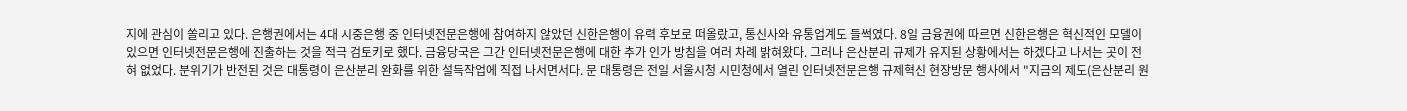지에 관심이 쏠리고 있다. 은행권에서는 4대 시중은행 중 인터넷전문은행에 참여하지 않았던 신한은행이 유력 후보로 떠올랐고, 통신사와 유통업계도 들썩였다. 8일 금융권에 따르면 신한은행은 혁신적인 모델이 있으면 인터넷전문은행에 진출하는 것을 적극 검토키로 했다. 금융당국은 그간 인터넷전문은행에 대한 추가 인가 방침을 여러 차례 밝혀왔다. 그러나 은산분리 규제가 유지된 상황에서는 하겠다고 나서는 곳이 전혀 없었다. 분위기가 반전된 것은 대통령이 은산분리 완화를 위한 설득작업에 직접 나서면서다. 문 대통령은 전일 서울시청 시민청에서 열린 인터넷전문은행 규제혁신 현장방문 행사에서 "지금의 제도(은산분리 원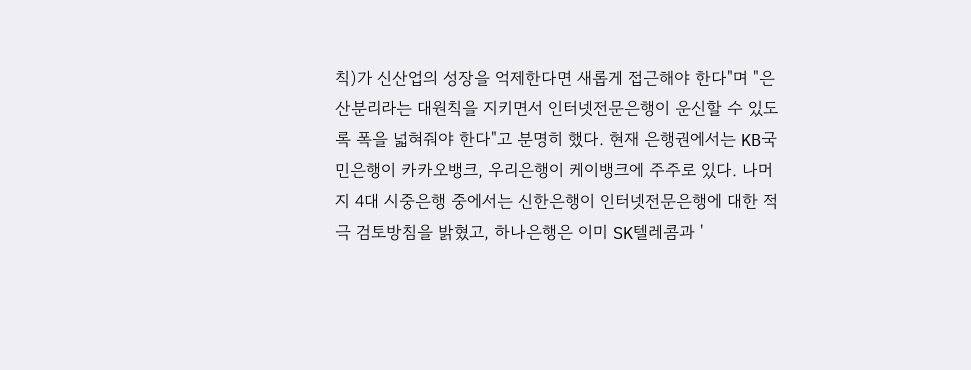칙)가 신산업의 성장을 억제한다면 새롭게 접근해야 한다"며 "은산분리라는 대원칙을 지키면서 인터넷전문은행이 운신할 수 있도록 폭을 넓혀줘야 한다"고 분명히 했다. 현재 은행권에서는 KB국민은행이 카카오뱅크, 우리은행이 케이뱅크에 주주로 있다. 나머지 4대 시중은행 중에서는 신한은행이 인터넷전문은행에 대한 적극 검토방침을 밝혔고, 하나은행은 이미 SK텔레콤과 '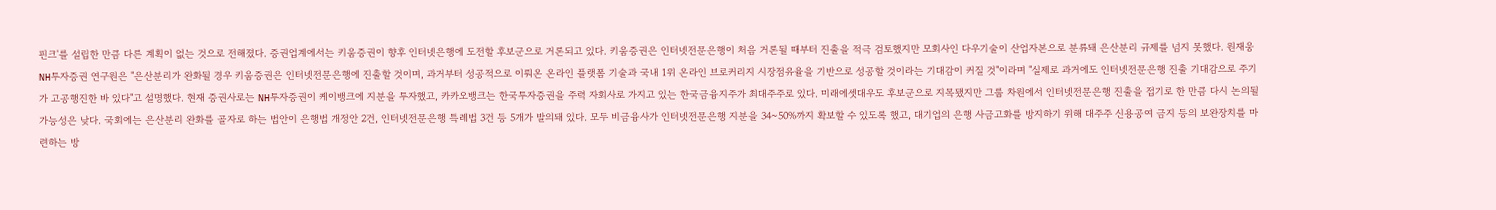핀크'를 설립한 만큼 다른 계획이 없는 것으로 전해졌다. 증권업계에서는 키움증권이 향후 인터넷은행에 도전할 후보군으로 거론되고 있다. 키움증권은 인터넷전문은행이 처음 거론될 때부터 진출을 적극 검토했지만 모회사인 다우기술이 산업자본으로 분류돼 은산분리 규제를 넘지 못했다. 원재웅 NH투자증권 연구원은 "은산분리가 완화될 경우 키움증권은 인터넷전문은행에 진출할 것이며, 과거부터 성공적으로 이뤄온 온라인 플랫폼 기술과 국내 1위 온라인 브로커리지 시장점유율을 기반으로 성공할 것이라는 기대감이 커질 것"이라며 "실제로 과거에도 인터넷전문은행 진출 기대감으로 주기가 고공행진한 바 있다"고 설명했다. 현재 증권사로는 NH투자증권이 케이뱅크에 지분을 투자했고, 카카오뱅크는 한국투자증권을 주력 자회사로 가지고 있는 한국금융지주가 최대주주로 있다. 미래에셋대우도 후보군으로 지목됐지만 그룹 차원에서 인터넷전문은행 진출을 접기로 한 만큼 다시 논의될 가능성은 낮다. 국회에는 은산분리 완화를 골자로 하는 법안이 은행법 개정안 2건, 인터넷전문은행 특례법 3건 등 5개가 발의돼 있다. 모두 비금융사가 인터넷전문은행 지분을 34~50%까지 확보할 수 있도록 했고, 대기업의 은행 사금고화를 방지하기 위해 대주주 신용공여 금지 등의 보완장치를 마련하는 방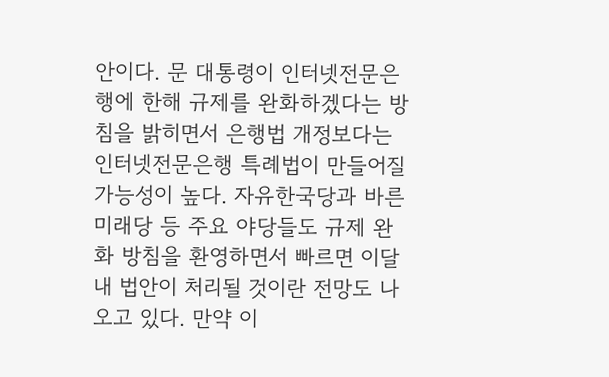안이다. 문 대통령이 인터넷전문은행에 한해 규제를 완화하겠다는 방침을 밝히면서 은행법 개정보다는 인터넷전문은행 특례법이 만들어질 가능성이 높다. 자유한국당과 바른미래당 등 주요 야당들도 규제 완화 방침을 환영하면서 빠르면 이달 내 법안이 처리될 것이란 전망도 나오고 있다. 만약 이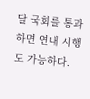달 국회를 통과하면 연내 시행도 가능하다.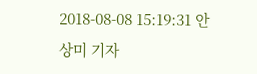2018-08-08 15:19:31 안상미 기자